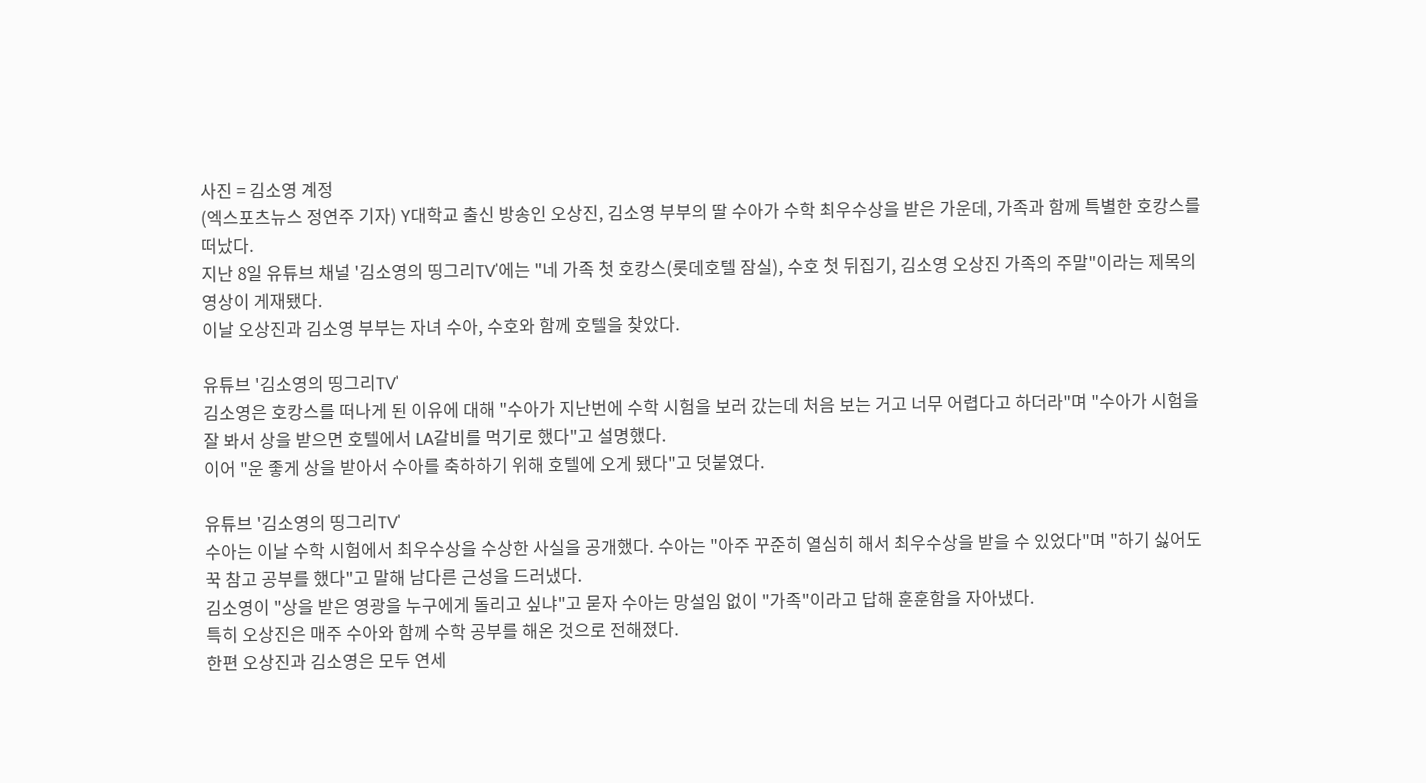사진 = 김소영 계정
(엑스포츠뉴스 정연주 기자) Y대학교 출신 방송인 오상진, 김소영 부부의 딸 수아가 수학 최우수상을 받은 가운데, 가족과 함께 특별한 호캉스를 떠났다.
지난 8일 유튜브 채널 '김소영의 띵그리TV'에는 "네 가족 첫 호캉스(롯데호텔 잠실), 수호 첫 뒤집기, 김소영 오상진 가족의 주말"이라는 제목의 영상이 게재됐다.
이날 오상진과 김소영 부부는 자녀 수아, 수호와 함께 호텔을 찾았다.

유튜브 '김소영의 띵그리TV'
김소영은 호캉스를 떠나게 된 이유에 대해 "수아가 지난번에 수학 시험을 보러 갔는데 처음 보는 거고 너무 어렵다고 하더라"며 "수아가 시험을 잘 봐서 상을 받으면 호텔에서 LA갈비를 먹기로 했다"고 설명했다.
이어 "운 좋게 상을 받아서 수아를 축하하기 위해 호텔에 오게 됐다"고 덧붙였다.

유튜브 '김소영의 띵그리TV'
수아는 이날 수학 시험에서 최우수상을 수상한 사실을 공개했다. 수아는 "아주 꾸준히 열심히 해서 최우수상을 받을 수 있었다"며 "하기 싫어도 꾹 참고 공부를 했다"고 말해 남다른 근성을 드러냈다.
김소영이 "상을 받은 영광을 누구에게 돌리고 싶냐"고 묻자 수아는 망설임 없이 "가족"이라고 답해 훈훈함을 자아냈다.
특히 오상진은 매주 수아와 함께 수학 공부를 해온 것으로 전해졌다.
한편 오상진과 김소영은 모두 연세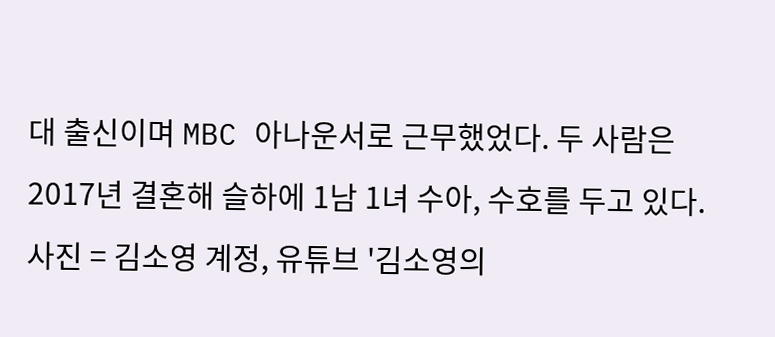대 출신이며 MBC 아나운서로 근무했었다. 두 사람은 2017년 결혼해 슬하에 1남 1녀 수아, 수호를 두고 있다.
사진 = 김소영 계정, 유튜브 '김소영의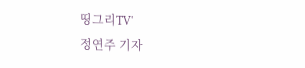띵그리TV'
정연주 기자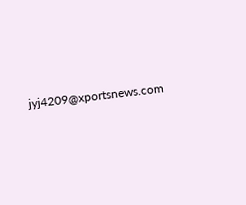jyj4209@xportsnews.com